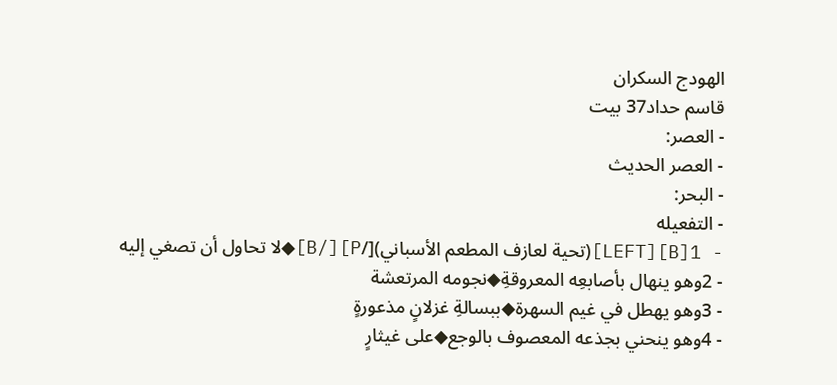الهودج السكران
قاسم حداد37 بيت
- العصر:
- العصر الحديث
- البحر:
- التفعيله
- 1[B][LEFT](تحية لعازف المطعم الأسباني)[/P][/B]◆لا تحاول أن تصغي إليه
- 2وهو ينهال بأصابعِه المعروقةِ◆نجومه المرتعشة
- 3وهو يهطل في غيم السهرة◆ببسالةِ غزلانٍ مذعورةٍ
- 4وهو ينحني بجذعه المعصوف بالوجع◆على غيثارٍ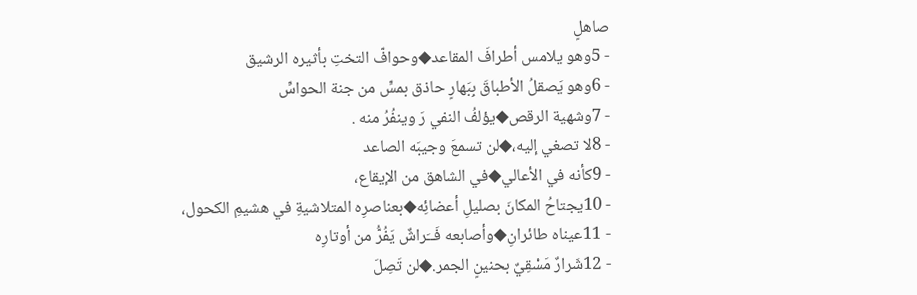صاهلٍ
- 5وهو يلامس أطرافَ المقاعد◆وحوافّ التختِ بأثيره الرشيق
- 6وهو يَصقلُ الأطباقَ بِبَهارٍ حاذق بمسٍّ من جنة الحواسِّ
- 7وشهية الرقص◆يؤلفُ النفي رَ وينفُرُ منه .
- 8لا تصغي إليه،◆لن تسمعَ وجيبَه الصاعد
- 9كأنه في الأعالي◆في الشاهق من الإيقاع،
- 10يجتاحُ المكانَ بصليلِ أعضائِه◆بعناصرِه المتلاشيةِ في هشيمِ الكحول،
- 11عيناه طائرانِ◆وأصابعه فَــَراشٌ يَفُرُّ من أوتارِه
- 12شَرارٌ مَسْقِيٌ بحنينٍ الجمر.◆لن تَصِلَ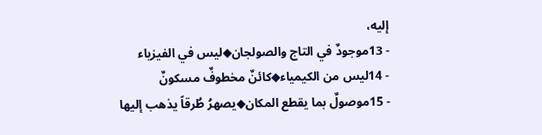إليه،
- 13موجودٌ في التاج والصولجان◆ليس في الفيزياء
- 14ليس من الكيمياء◆كائنٌ مخطوفٌ مسكونٌ
- 15موصولٌ بما يقطع المكان◆يصهرُ طُرقاً يذهب إليها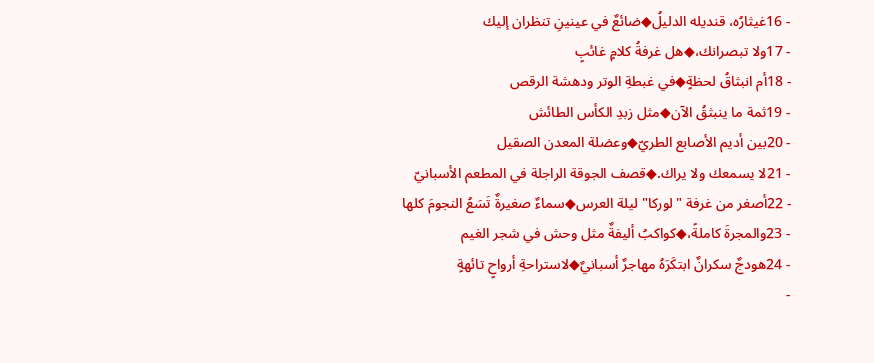- 16غيثارُه، قنديله الدليلُ◆ضائعٌ في عينينِ تنظران إليك
- 17ولا تبصرانك،◆هل غرفةُ كلامٍ غائبٍ
- 18أم انبثاقُ لحظةٍ◆في غبطةِ الوتر ودهشة الرقص
- 19ثمة ما ينبثقُ الآن◆مثل زبدِ الكأس الطائش
- 20بين أديم الأصابع الطريّ◆وعضلة المعدن الصقيل
- 21لا يسمعك ولا يراك.◆قصف الجوقة الراجلة في المطعم الأسبانيّ
- 22أصغر من غرفة "لوركا" ليلة العرس◆سماءٌ صغيرةٌ تَسَعُ النجومَ كلها
- 23والمجرةَ كاملةً،◆كواكبُ أليفةٌ مثل وحش في شجر الغيم
- 24هودجٌ سكرانٌ ابتكَرَهُ مهاجرٌ أسبانيٌ◆لاستراحةِ أرواحٍ تائهةٍ
-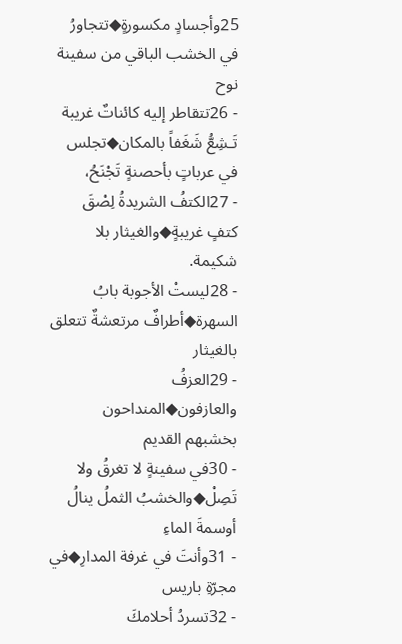25وأجسادٍ مكسورةٍ◆تتجاورُ في الخشب الباقي من سفينة نوح
- 26تتقاطر إليه كائناتٌ غريبة تَـشِعُّ شَغَفاً بالمكان◆تجلس في عرباتٍ بأحصنةٍ تَجْنَحُ،
- 27الكتفُ الشريدةُ لِصْقَ كتفٍ غريبةٍ◆والغيثار بلا شكيمة.
- 28ليستْ الأجوبة بابُ السهرة◆أطرافٌ مرتعشةٌ تتعلق بالغيثار
- 29العزفُ والعازفون◆المنداحون بخشبهم القديم
- 30في سفينةٍ لا تغرقُ ولا تَصِلْ◆والخشبُ الثملُ ينالُ أوسمةَ الماءِ
- 31وأنتَ في غرفة المدارِ◆في مجرّةِ باريس
- 32تسردُ أحلامكَ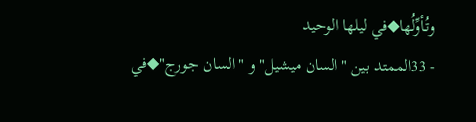وتُـأوِّلُها◆في ليلها الوحيد
- 33الممتد بين "السان ميشيل" و "السان جورج"◆في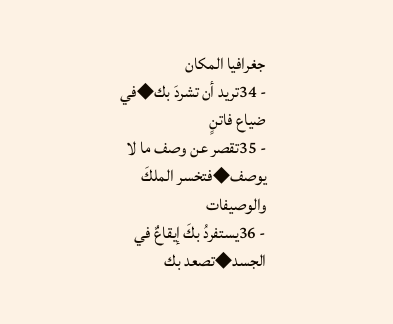جغرافيا المكان
- 34تريد أن تشردَ بك◆في ضياع فاتنٍ
- 35تقصر عن وصف ما لا يوصف◆فتخسر الملكَ والوصيفات
- 36يستفردُ بكَ إيقاعٌ في الجسد◆تصعد بك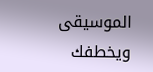الموسيقى ويخطفك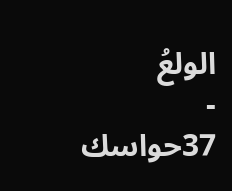الولعُ
- 37حواسك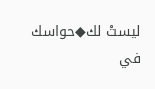ليستْ لك◆حواسك في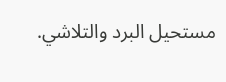مستحيل البرد والتلاشي.